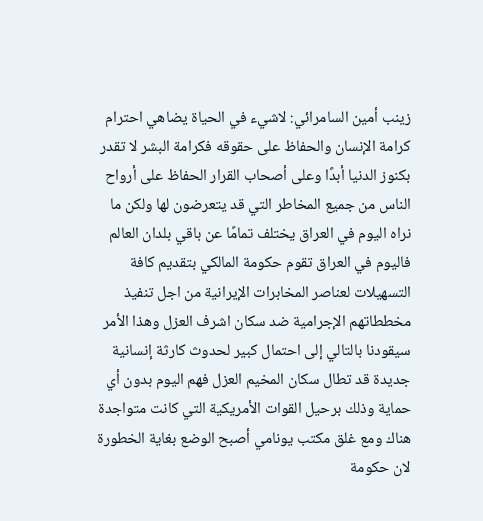زينب أمين السامرائي: لاشيء في الحياة يضاهي احترام كرامة الإنسان والحفاظ على حقوقه فكرامة البشر لا تقدر بكنوز الدنيا أبدًا وعلى أصحاب القرار الحفاظ على أرواح الناس من جميع المخاطر التي قد يتعرضون لها ولكن ما نراه اليوم في العراق يختلف تمامًا عن باقي بلدان العالم فاليوم في العراق تقوم حكومة المالكي بتقديم كافة التسهيلات لعناصر المخابرات الإيرانية من اجل تنفيذ مخططاتهم الإجرامية ضد سكان اشرف العزل وهذا الأمر سيقودنا بالتالي إلى احتمال كبير لحدوث كارثة إنسانية جديدة قد تطال سكان المخيم العزل فهم اليوم بدون أي حماية وذلك برحيل القوات الأمريكية التي كانت متواجدة هناك ومع غلق مكتب يونامي أصبح الوضع بغاية الخطورة
لان حكومة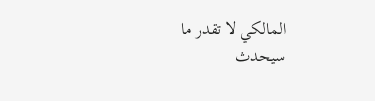المالكي لا تقدر ما سيحدث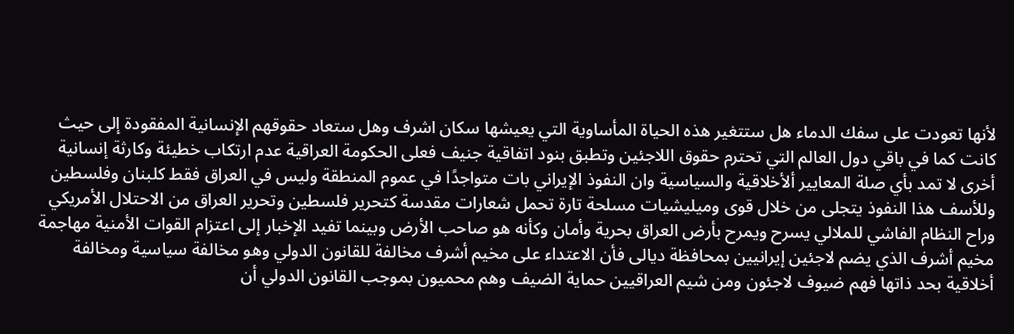لأنها تعودت على سفك الدماء هل ستتغير هذه الحياة المأساوية التي يعيشها سكان اشرف وهل ستعاد حقوقهم الإنسانية المفقودة إلى حيث كانت كما في باقي دول العالم التي تحترم حقوق اللاجئين وتطبق بنود اتفاقية جنيف فعلى الحكومة العراقية عدم ارتكاب خطيئة وكارثة إنسانية أخرى لا تمد بأي صلة المعايير ألأخلاقية والسياسية وان النفوذ الإيراني بات متواجدًا في عموم المنطقة وليس في العراق فقط كلبنان وفلسطين وللأسف هذا النفوذ يتجلى من خلال قوى وميليشيات مسلحة تارة تحمل شعارات مقدسة كتحرير فلسطين وتحرير العراق من الاحتلال الأمريكي وراح النظام الفاشي للملالي يسرح ويمرح بأرض العراق بحرية وأمان وكأنه هو صاحب الأرض وبينما تفيد الإخبار إلى اعتزام القوات الأمنية مهاجمة مخيم أشرف الذي يضم لاجئين إيرانيين بمحافظة ديالى فأن الاعتداء على مخيم أشرف مخالفة للقانون الدولي وهو مخالفة سياسية ومخالفة أخلاقية بحد ذاتها فهم ضيوف لاجئون ومن شيم العراقيين حماية الضيف وهم محميون بموجب القانون الدولي أن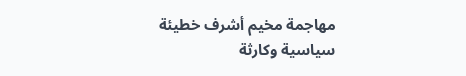مهاجمة مخيم أشرف خطيئة سياسية وكارثة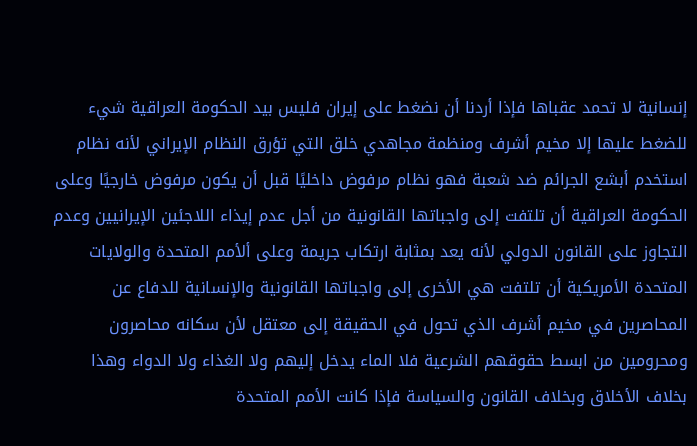إنسانية لا تحمد عقباها فإذا أردنا أن نضغط على إيران فليس بيد الحكومة العراقية شيء للضغط عليها إلا مخيم أشرف ومنظمة مجاهدي خلق التي تؤرق النظام الإيراني لأنه نظام استخدم أبشع الجرائم ضد شعبة فهو نظام مرفوض داخليًا قبل أن يكون مرفوض خارجيًا وعلى الحكومة العراقية أن تلتفت إلى واجباتها القانونية من أجل عدم إيذاء اللاجئين الإيرانيين وعدم التجاوز على القانون الدولي لأنه يعد بمثابة ارتكاب جريمة وعلى ألأمم المتحدة والولايات المتحدة الأمريكية أن تلتفت هي الأخرى إلى واجباتها القانونية والإنسانية للدفاع عن المحاصرين في مخيم أشرف الذي تحول في الحقيقة إلى معتقل لأن سكانه محاصرون ومحرومين من ابسط حقوقهم الشرعية فلا الماء يدخل إليهم ولا الغذاء ولا الدواء وهذا بخلاف الأخلاق وبخلاف القانون والسياسة فإذا كانت الأمم المتحدة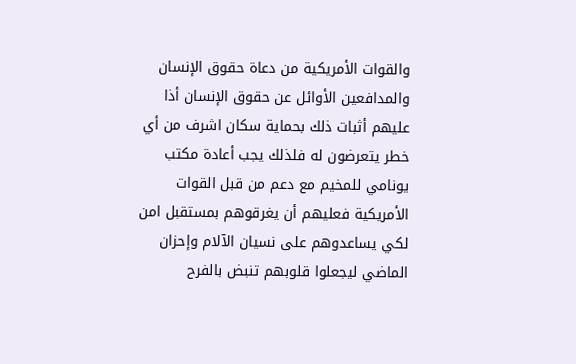والقوات الأمريكية من دعاة حقوق الإنسان والمدافعين الأوائل عن حقوق الإنسان أذا عليهم أثبات ذلك بحماية سكان اشرف من أي خطر يتعرضون له فلذلك يجب أعادة مكتب يونامي للمخيم مع دعم من قبل القوات الأمريكية فعليهم أن يغرقوهم بمستقبل امن لكي يساعدوهم على نسيان الآلام وإحزان الماضي ليجعلوا قلوبهم تنبض بالفرح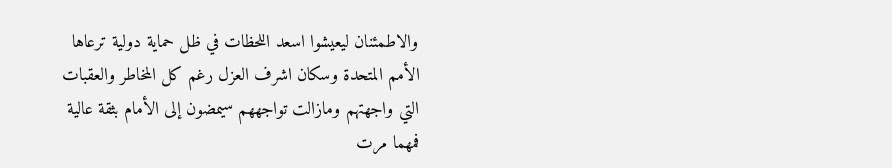والاطمئنان ليعيشوا اسعد اللحظات في ظل حماية دولية ترعاها الأمم المتحدة وسكان اشرف العزل رغم كل المخاطر والعقبات التي واجهتهم ومازالت تواجههم سيمضون إلى الأمام بثقة عالية فمهما مرت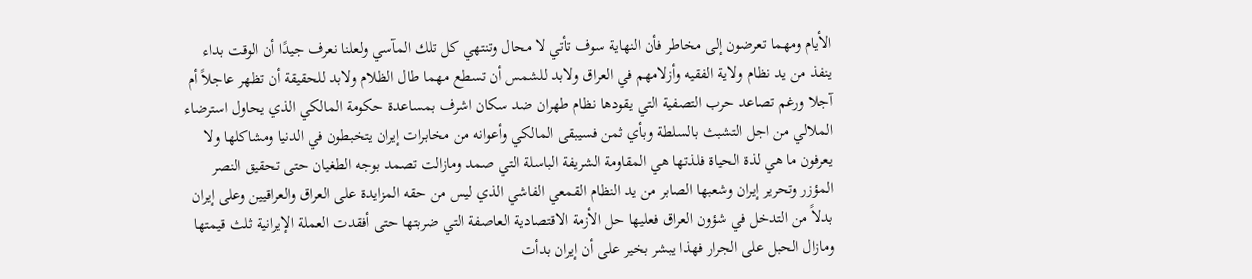الأيام ومهما تعرضون إلى مخاطر فأن النهاية سوف تأتي لا محال وتنتهي كل تلك المآسي ولعلنا نعرف جيدًا أن الوقت بداء ينفذ من يد نظام ولاية الفقيه وأزلامهم في العراق ولابد للشمس أن تسطع مهما طال الظلام ولابد للحقيقة أن تظهر عاجلاً أم آجلا ورغم تصاعد حرب التصفية التي يقودها نظام طهران ضد سكان اشرف بمساعدة حكومة المالكي الذي يحاول استرضاء الملالي من اجل التشبث بالسلطة وبأي ثمن فسيبقى المالكي وأعوانه من مخابرات إيران يتخبطون في الدنيا ومشاكلها ولا يعرفون ما هي لذة الحياة فلذتها هي المقاومة الشريفة الباسلة التي صمد ومازالت تصمد بوجه الطغيان حتى تحقيق النصر المؤزر وتحرير إيران وشعبها الصابر من يد النظام القمعي الفاشي الذي ليس من حقه المزايدة على العراق والعراقيين وعلى إيران بدلاً من التدخل في شؤون العراق فعليها حل الأزمة الاقتصادية العاصفة التي ضربتها حتى أفقدت العملة الإيرانية ثلث قيمتها ومازال الحبل على الجرار فهذا يبشر بخير على أن إيران بدأت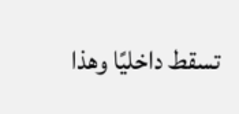تسقط داخليًا وهذا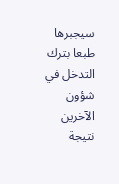سيجبرها طبعا بترك التدخل في شؤون الآخرين نتيجة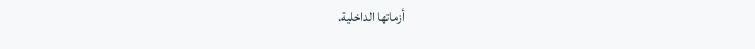أزماتها الداخلية.